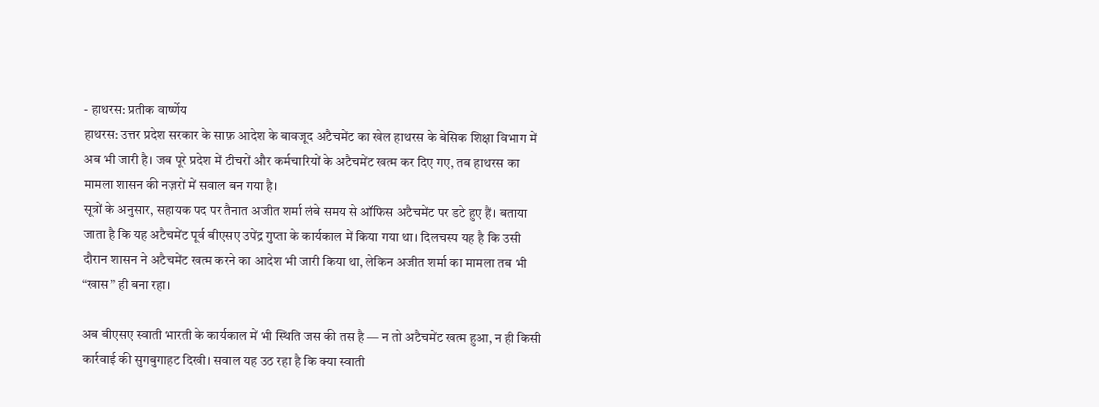- हाथरस: प्रतीक वार्ष्णेय
हाथरस: उत्तर प्रदेश सरकार के साफ़ आदेश के बावजूद अटैचमेंट का खेल हाथरस के बेसिक शिक्षा विभाग में अब भी जारी है। जब पूरे प्रदेश में टीचरों और कर्मचारियों के अटैचमेंट खत्म कर दिए गए, तब हाथरस का मामला शासन की नज़रों में सवाल बन गया है।
सूत्रों के अनुसार, सहायक पद पर तैनात अजीत शर्मा लंबे समय से ऑफिस अटैचमेंट पर डटे हुए हैं। बताया जाता है कि यह अटैचमेंट पूर्व बीएसए उपेंद्र गुप्ता के कार्यकाल में किया गया था। दिलचस्प यह है कि उसी दौरान शासन ने अटैचमेंट खत्म करने का आदेश भी जारी किया था, लेकिन अजीत शर्मा का मामला तब भी “खास” ही बना रहा।

अब बीएसए स्वाती भारती के कार्यकाल में भी स्थिति जस की तस है — न तो अटैचमेंट खत्म हुआ, न ही किसी कार्रवाई की सुगबुगाहट दिखी। सवाल यह उठ रहा है कि क्या स्वाती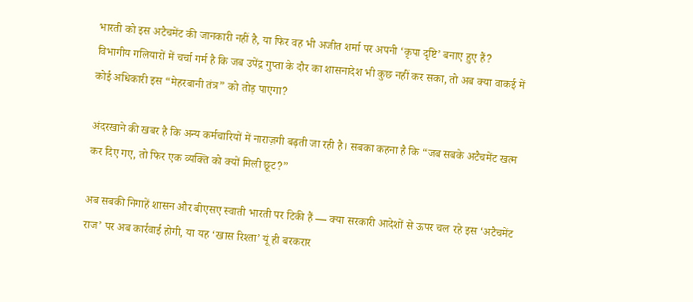भारती को इस अटैचमेंट की जानकारी नहीं है, या फिर वह भी अजीत शर्मा पर अपनी ‘कृपा दृष्टि’ बनाए हुए हैं?
विभागीय गलियारों में चर्चा गर्म है कि जब उपेंद्र गुप्ता के दौर का शासनादेश भी कुछ नहीं कर सका, तो अब क्या वाकई में कोई अधिकारी इस “मेहरबानी तंत्र” को तोड़ पाएगा?

अंदरखाने की खबर है कि अन्य कर्मचारियों में नाराज़गी बढ़ती जा रही है। सबका कहना है कि “जब सबके अटैचमेंट खत्म कर दिए गए, तो फिर एक व्यक्ति को क्यों मिली छूट?”

अब सबकी निगाहें शासन और बीएसए स्वाती भारती पर टिकी हैं — क्या सरकारी आदेशों से ऊपर चल रहे इस ‘अटैचमेंट राज’ पर अब कार्रवाई होगी, या यह ‘खास रिश्ता’ यूं ही बरकरार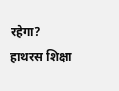रहेगा?
हाथरस शिक्षा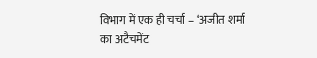विभाग में एक ही चर्चा – ‘अजीत शर्मा का अटैचमेंट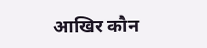आखिर कौन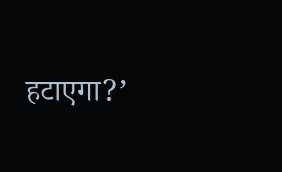हटाएगा?’